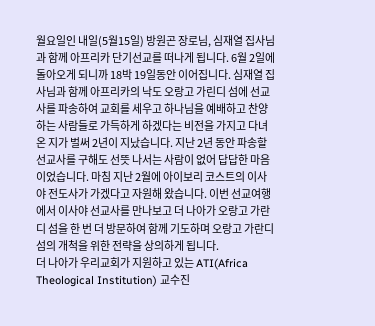월요일인 내일(5월15일) 방원곤 장로님, 심재열 집사님과 함께 아프리카 단기선교를 떠나게 됩니다. 6월 2일에 돌아오게 되니까 18박 19일동안 이어집니다. 심재열 집사님과 함께 아프리카의 낙도 오랑고 가린디 섬에 선교사를 파송하여 교회를 세우고 하나님을 예배하고 찬양하는 사람들로 가득하게 하겠다는 비전을 가지고 다녀온 지가 벌써 2년이 지났습니다. 지난 2년 동안 파송할 선교사를 구해도 선뜻 나서는 사람이 없어 답답한 마음이었습니다. 마침 지난 2월에 아이보리 코스트의 이사야 전도사가 가겠다고 자원해 왔습니다. 이번 선교여행에서 이사야 선교사를 만나보고 더 나아가 오랑고 가란디 섬을 한 번 더 방문하여 함께 기도하며 오랑고 가란디 섬의 개척을 위한 전략을 상의하게 됩니다.
더 나아가 우리교회가 지원하고 있는 ATI(Africa Theological Institution) 교수진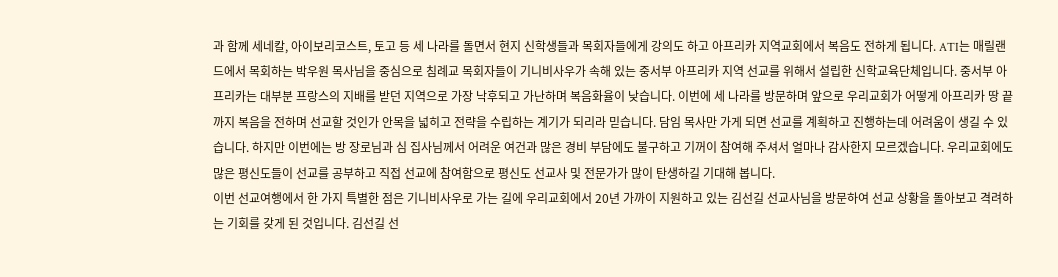과 함께 세네칼, 아이보리코스트, 토고 등 세 나라를 돌면서 현지 신학생들과 목회자들에게 강의도 하고 아프리카 지역교회에서 복음도 전하게 됩니다. ATI는 매릴랜드에서 목회하는 박우원 목사님을 중심으로 침례교 목회자들이 기니비사우가 속해 있는 중서부 아프리카 지역 선교를 위해서 설립한 신학교육단체입니다. 중서부 아프리카는 대부분 프랑스의 지배를 받던 지역으로 가장 낙후되고 가난하며 복음화율이 낮습니다. 이번에 세 나라를 방문하며 앞으로 우리교회가 어떻게 아프리카 땅 끝까지 복음을 전하며 선교할 것인가 안목을 넓히고 전략을 수립하는 계기가 되리라 믿습니다. 담임 목사만 가게 되면 선교를 계획하고 진행하는데 어려움이 생길 수 있습니다. 하지만 이번에는 방 장로님과 심 집사님께서 어려운 여건과 많은 경비 부담에도 불구하고 기꺼이 참여해 주셔서 얼마나 감사한지 모르겠습니다. 우리교회에도 많은 평신도들이 선교를 공부하고 직접 선교에 참여함으로 평신도 선교사 및 전문가가 많이 탄생하길 기대해 봅니다.
이번 선교여행에서 한 가지 특별한 점은 기니비사우로 가는 길에 우리교회에서 20년 가까이 지원하고 있는 김선길 선교사님을 방문하여 선교 상황을 돌아보고 격려하는 기회를 갖게 된 것입니다. 김선길 선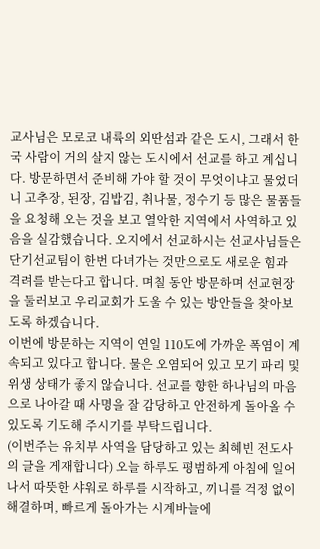교사님은 모로코 내륙의 외딴섬과 같은 도시, 그래서 한국 사람이 거의 살지 않는 도시에서 선교를 하고 계십니다. 방문하면서 준비해 가야 할 것이 무엇이냐고 물었더니 고추장, 된장, 김밥김, 취나물, 정수기 등 많은 물품들을 요청해 오는 것을 보고 열악한 지역에서 사역하고 있음을 실감했습니다. 오지에서 선교하시는 선교사님들은 단기선교팀이 한번 다녀가는 것만으로도 새로운 힘과 격려를 받는다고 합니다. 며칠 동안 방문하며 선교현장을 둘러보고 우리교회가 도울 수 있는 방안들을 찾아보도록 하겠습니다.
이번에 방문하는 지역이 연일 110도에 가까운 폭염이 계속되고 있다고 합니다. 물은 오염되어 있고 모기 파리 및 위생 상태가 좋지 않습니다. 선교를 향한 하나님의 마음으로 나아갈 때 사명을 잘 감당하고 안전하게 돌아올 수 있도록 기도해 주시기를 부탁드립니다.
(이번주는 유치부 사역을 담당하고 있는 최혜빈 전도사의 글을 게재합니다) 오늘 하루도 평범하게 아침에 일어나서 따뜻한 샤워로 하루를 시작하고, 끼니를 걱정 없이 해결하며, 빠르게 돌아가는 시계바늘에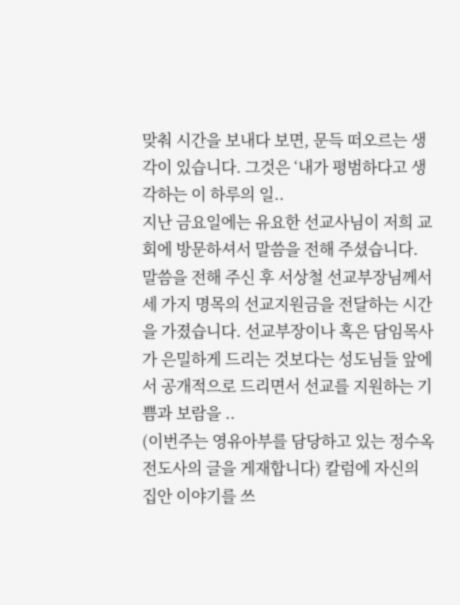맞춰 시간을 보내다 보면, 문득 떠오르는 생각이 있습니다. 그것은 ‘내가 평범하다고 생각하는 이 하루의 일..
지난 금요일에는 유요한 선교사님이 저희 교회에 방문하셔서 말씀을 전해 주셨습니다. 말씀을 전해 주신 후 서상철 선교부장님께서 세 가지 명목의 선교지원금을 전달하는 시간을 가졌습니다. 선교부장이나 혹은 담임목사가 은밀하게 드리는 것보다는 성도님들 앞에서 공개적으로 드리면서 선교를 지원하는 기쁨과 보람을 ..
(이번주는 영유아부를 담당하고 있는 정수옥 전도사의 글을 게재합니다) 칼럼에 자신의 집안 이야기를 쓰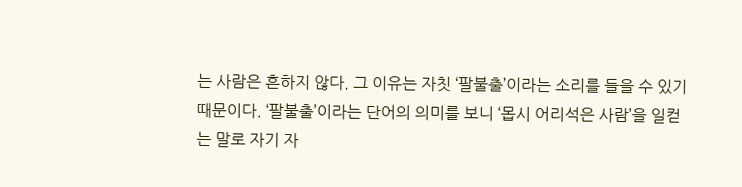는 사람은 흔하지 않다. 그 이유는 자칫 ‘팔불출’이라는 소리를 들을 수 있기 때문이다. ‘팔불출’이라는 단어의 의미를 보니 ‘몹시 어리석은 사람’을 일컫는 말로 자기 자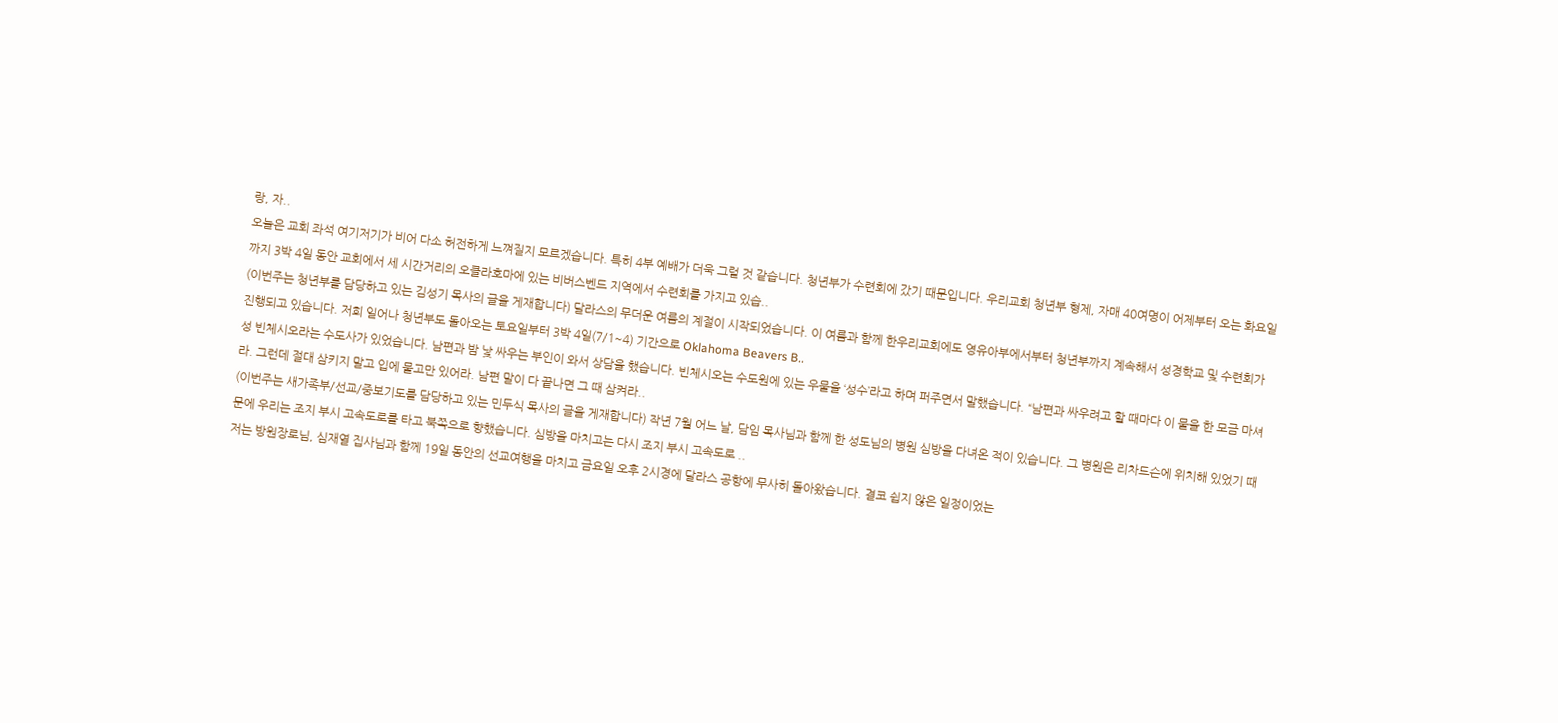랑, 자..
오늘은 교회 좌석 여기저기가 비어 다소 허전하게 느껴질지 모르겠습니다. 특히 4부 예배가 더욱 그럴 것 같습니다. 청년부가 수련회에 갔기 때문입니다. 우리교회 청년부 형제, 자매 40여명이 어제부터 오는 화요일까지 3박 4일 동안 교회에서 세 시간거리의 오클라호마에 있는 비버스벤드 지역에서 수련회를 가지고 있습..
(이번주는 청년부를 담당하고 있는 김성기 목사의 글을 게재합니다) 달라스의 무더운 여름의 계절이 시작되었습니다. 이 여름과 함께 한우리교회에도 영유아부에서부터 청년부까지 계속해서 성경학교 및 수련회가 진행되고 있습니다. 저희 일어나 청년부도 돌아오는 토요일부터 3박 4일(7/1~4) 기간으로 Oklahoma Beavers B..
성 빈체시오라는 수도사가 있었습니다. 남편과 밤 낯 싸우는 부인이 와서 상담을 했습니다. 빈체시오는 수도원에 있는 우물을 ‘성수’라고 하며 퍼주면서 말했습니다. “남편과 싸우려고 할 때마다 이 물을 한 모금 마셔라. 그런데 절대 삼키지 말고 입에 물고만 있어라. 남편 말이 다 끝나면 그 때 삼켜라..
(이번주는 새가족부/선교/중보기도를 담당하고 있는 민두식 목사의 글을 게재합니다) 작년 7월 어느 날, 담임 목사님과 함께 한 성도님의 병원 심방을 다녀온 적이 있습니다. 그 병원은 리차드슨에 위치해 있었기 때문에 우리는 조지 부시 고속도로를 타고 북쪽으로 향했습니다. 심방을 마치고는 다시 조지 부시 고속도로 ..
저는 방원장로님, 심재열 집사님과 함께 19일 동안의 선교여행을 마치고 금요일 오후 2시경에 달라스 공항에 무사히 돌아왔습니다. 결코 쉽지 않은 일정이었는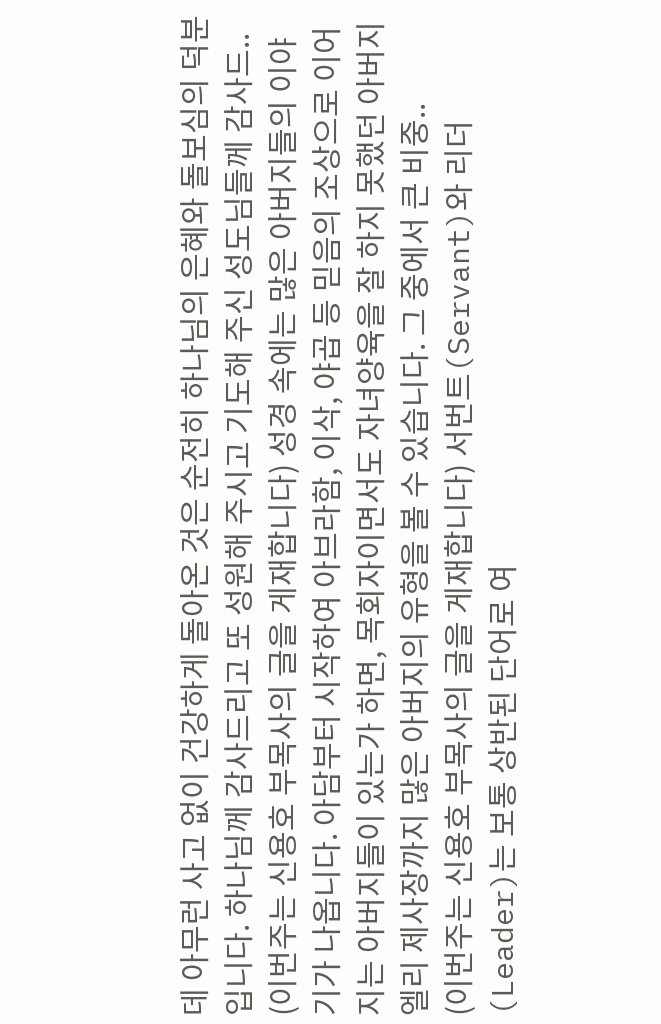데 아무런 사고 없이 건강하게 돌아온 것은 순전히 하나님의 은혜와 돌보심의 덕분입니다. 하나님께 감사드리고 또 성원해 주시고 기도해 주신 성도님들께 감사드..
(이번주는 신용호 부목사의 글을 게재합니다) 성경 속에는 많은 아버지들의 이야기가 나옵니다. 아담부터 시작하여 아브라함, 이삭, 야곱 등 믿음의 조상으로 이어지는 아버지들이 있는가 하면, 목회자이면서도 자녀양육을 잘 하지 못했던 아버지 엘리 제사장까지 많은 아버지의 유형을 볼 수 있습니다. 그 중에서 큰 비중..
(이번주는 신용호 부목사의 글을 게재합니다) 서번트(Servant)와 리더(Leader)는 보통 상반된 단어로 여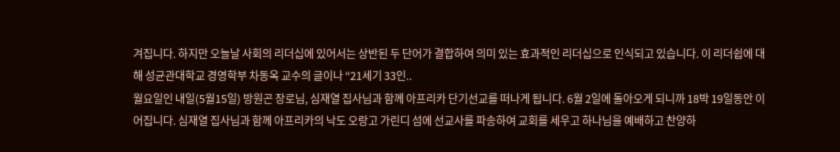겨집니다. 하지만 오늘날 사회의 리더십에 있어서는 상반된 두 단어가 결합하여 의미 있는 효과적인 리더십으로 인식되고 있습니다. 이 리더쉽에 대해 성균관대학교 경영학부 차동옥 교수의 글이나 “21세기 33인..
월요일인 내일(5월15일) 방원곤 장로님, 심재열 집사님과 함께 아프리카 단기선교를 떠나게 됩니다. 6월 2일에 돌아오게 되니까 18박 19일동안 이어집니다. 심재열 집사님과 함께 아프리카의 낙도 오랑고 가린디 섬에 선교사를 파송하여 교회를 세우고 하나님을 예배하고 찬양하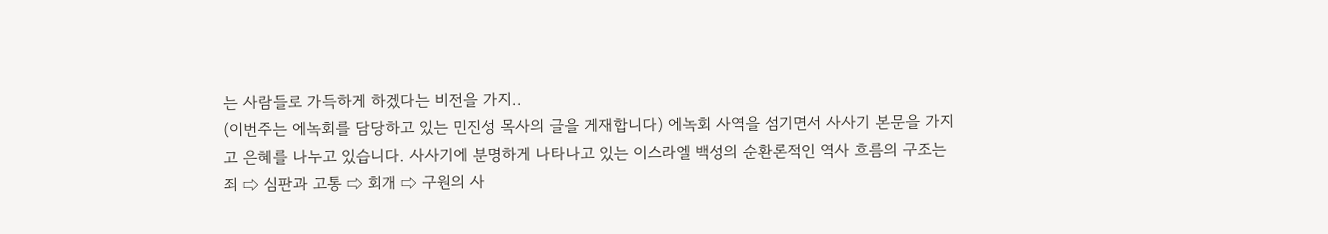는 사람들로 가득하게 하겠다는 비전을 가지..
(이번주는 에녹회를 담당하고 있는 민진성 목사의 글을 게재합니다) 에녹회 사역을 섬기면서 사사기 본문을 가지고 은혜를 나누고 있습니다. 사사기에 분명하게 나타나고 있는 이스라엘 백성의 순환론적인 역사 흐름의 구조는 죄 ⇨ 심판과 고통 ⇨ 회개 ⇨ 구원의 사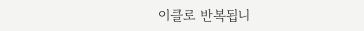이클로 반복됩니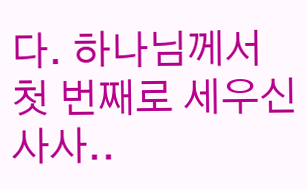다. 하나님께서 첫 번째로 세우신 사사..